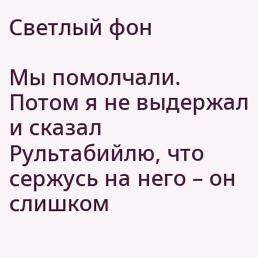Светлый фон

Мы помолчали. Потом я не выдержал и сказал Рультабийлю, что сержусь на него – он слишком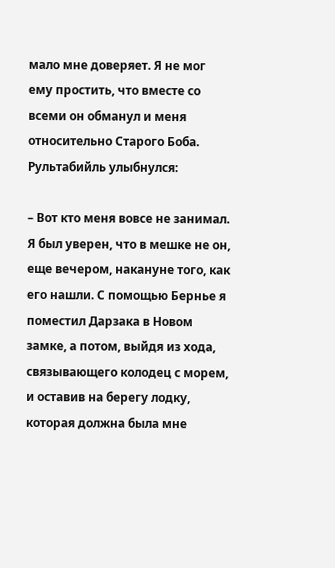мало мне доверяет. Я не мог ему простить, что вместе со всеми он обманул и меня относительно Старого Боба. Рультабийль улыбнулся:

– Вот кто меня вовсе не занимал. Я был уверен, что в мешке не он, еще вечером, накануне того, как его нашли. С помощью Бернье я поместил Дарзака в Новом замке, а потом, выйдя из хода, связывающего колодец с морем, и оставив на берегу лодку, которая должна была мне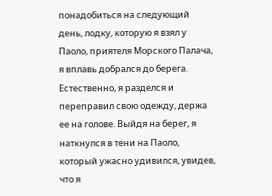понадобиться на следующий день, лодку, которую я взял у Паоло, приятеля Морского Палача, я вплавь добрался до берега. Естественно, я разделся и переправил свою одежду, держа ее на голове. Выйдя на берег, я наткнулся в тени на Паоло, который ужасно удивился, увидев, что я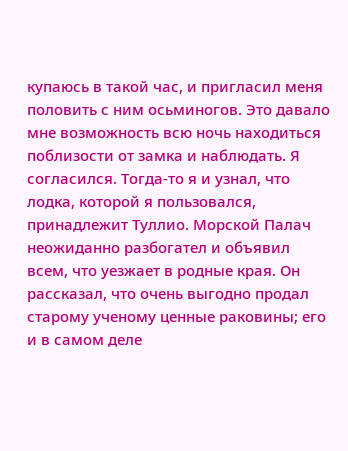купаюсь в такой час, и пригласил меня половить с ним осьминогов. Это давало мне возможность всю ночь находиться поблизости от замка и наблюдать. Я согласился. Тогда-то я и узнал, что лодка, которой я пользовался, принадлежит Туллио. Морской Палач неожиданно разбогател и объявил всем, что уезжает в родные края. Он рассказал, что очень выгодно продал старому ученому ценные раковины; его и в самом деле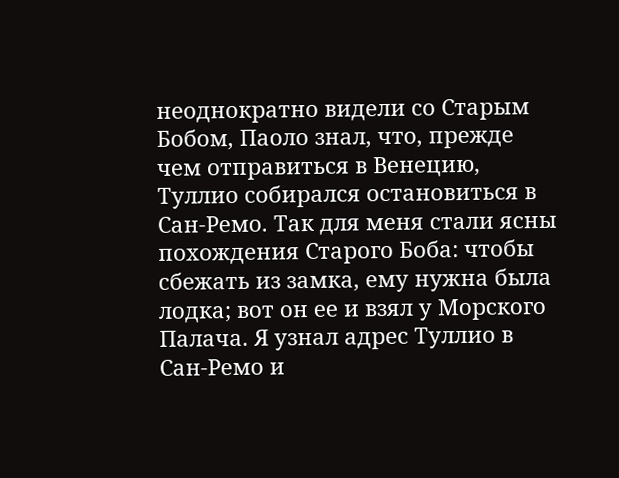неоднократно видели со Старым Бобом, Паоло знал, что, прежде чем отправиться в Венецию, Туллио собирался остановиться в Сан-Ремо. Так для меня стали ясны похождения Старого Боба: чтобы сбежать из замка, ему нужна была лодка; вот он ее и взял у Морского Палача. Я узнал адрес Туллио в Сан-Ремо и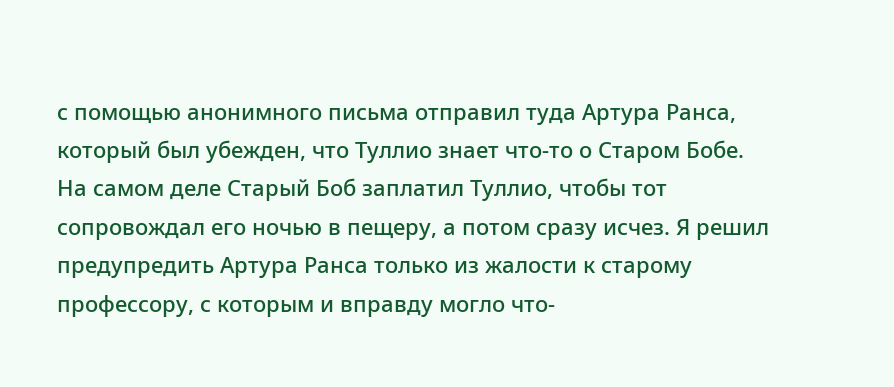с помощью анонимного письма отправил туда Артура Ранса, который был убежден, что Туллио знает что-то о Старом Бобе. На самом деле Старый Боб заплатил Туллио, чтобы тот сопровождал его ночью в пещеру, а потом сразу исчез. Я решил предупредить Артура Ранса только из жалости к старому профессору, с которым и вправду могло что-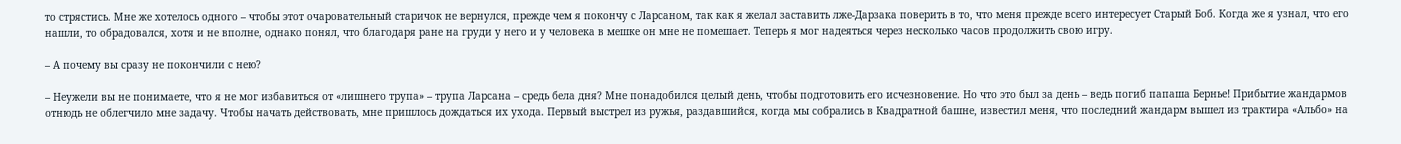то стрястись. Мне же хотелось одного – чтобы этот очаровательный старичок не вернулся, прежде чем я покончу с Ларсаном, так как я желал заставить лже-Дарзака поверить в то, что меня прежде всего интересует Старый Боб. Когда же я узнал, что его нашли, то обрадовался, хотя и не вполне, однако понял, что благодаря ране на груди у него и у человека в мешке он мне не помешает. Теперь я мог надеяться через несколько часов продолжить свою игру.

– А почему вы сразу не покончили с нею?

– Неужели вы не понимаете, что я не мог избавиться от «лишнего трупа» – трупа Ларсана – средь бела дня? Мне понадобился целый день, чтобы подготовить его исчезновение. Но что это был за день – ведь погиб папаша Бернье! Прибытие жандармов отнюдь не облегчило мне задачу. Чтобы начать действовать, мне пришлось дождаться их ухода. Первый выстрел из ружья, раздавшийся, когда мы собрались в Квадратной башне, известил меня, что последний жандарм вышел из трактира «Альбо» на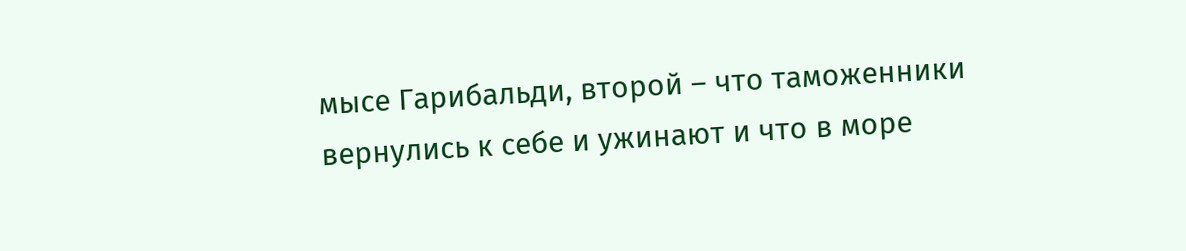мысе Гарибальди, второй – что таможенники вернулись к себе и ужинают и что в море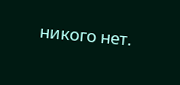никого нет.